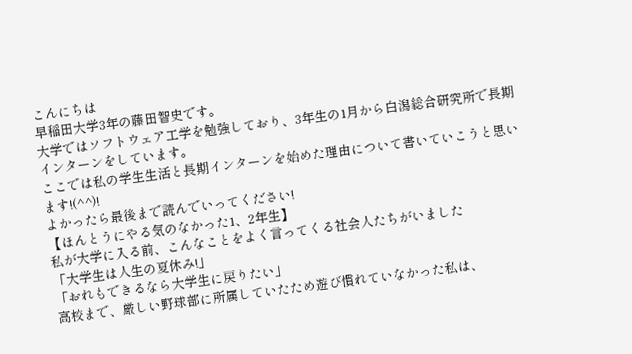こんにちは
早稲田大学3年の藤田智史です。
大学ではソフトウェア工学を勉強しており、3年生の1月から白潟総合研究所で長期インターンをしています。
ここでは私の学生生活と長期インターンを始めた理由について書いていこうと思います!(^^)!
よかったら最後まで読んでいってください!
【ほんとうにやる気のなかった1、2年生】
私が大学に入る前、こんなことをよく言ってくる社会人たちがいました
「大学生は人生の夏休み!」
「おれもできるなら大学生に戻りたい」
高校まで、厳しい野球部に所属していたため遊び慣れていなかった私は、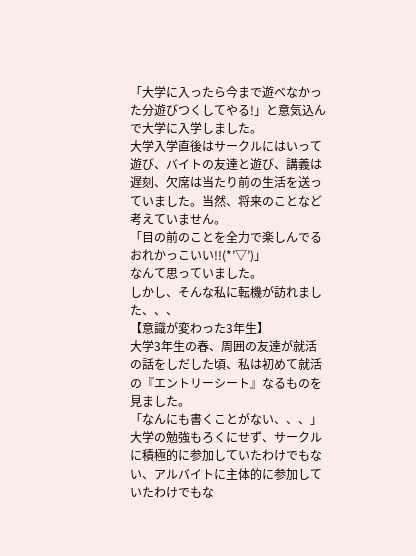「大学に入ったら今まで遊べなかった分遊びつくしてやる!」と意気込んで大学に入学しました。
大学入学直後はサークルにはいって遊び、バイトの友達と遊び、講義は遅刻、欠席は当たり前の生活を送っていました。当然、将来のことなど考えていません。
「目の前のことを全力で楽しんでるおれかっこいい!!(*’▽’)」
なんて思っていました。
しかし、そんな私に転機が訪れました、、、
【意識が変わった3年生】
大学3年生の春、周囲の友達が就活の話をしだした頃、私は初めて就活の『エントリーシート』なるものを見ました。
「なんにも書くことがない、、、」
大学の勉強もろくにせず、サークルに積極的に参加していたわけでもない、アルバイトに主体的に参加していたわけでもな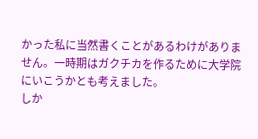かった私に当然書くことがあるわけがありません。一時期はガクチカを作るために大学院にいこうかとも考えました。
しか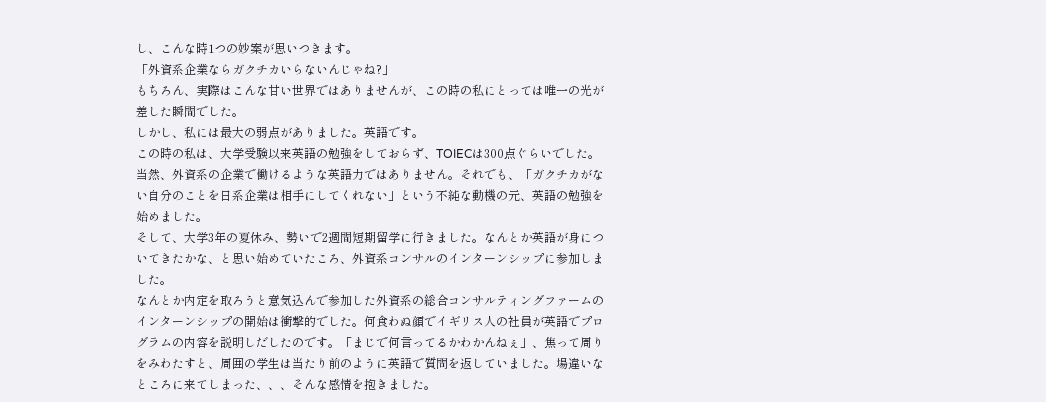し、こんな時1つの妙案が思いつきます。
「外資系企業ならガクチカいらないんじゃね?」
もちろん、実際はこんな甘い世界ではありませんが、この時の私にとっては唯一の光が差した瞬間でした。
しかし、私には最大の弱点がありました。英語です。
この時の私は、大学受験以来英語の勉強をしておらず、TOIECは300点ぐらいでした。当然、外資系の企業で働けるような英語力ではありません。それでも、「ガクチカがない自分のことを日系企業は相手にしてくれない」という不純な動機の元、英語の勉強を始めました。
そして、大学3年の夏休み、勢いで2週間短期留学に行きました。なんとか英語が身についてきたかな、と思い始めていたころ、外資系コンサルのインターンシップに参加しました。
なんとか内定を取ろうと意気込んで参加した外資系の総合コンサルティングファームのインターンシップの開始は衝撃的でした。何食わぬ顔でイギリス人の社員が英語でプログラムの内容を説明しだしたのです。「まじで何言ってるかわかんねぇ」、焦って周りをみわたすと、周囲の学生は当たり前のように英語で質問を返していました。場違いなところに来てしまった、、、そんな感情を抱きました。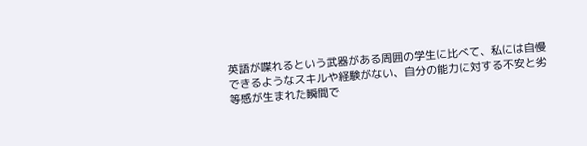英語が喋れるという武器がある周囲の学生に比べて、私には自慢できるようなスキルや経験がない、自分の能力に対する不安と劣等感が生まれた瞬間で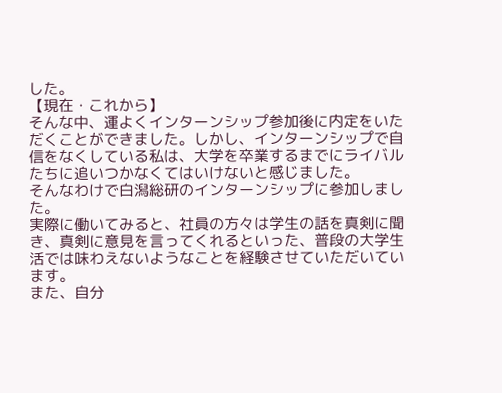した。
【現在・これから】
そんな中、運よくインターンシップ参加後に内定をいただくことができました。しかし、インターンシップで自信をなくしている私は、大学を卒業するまでにライバルたちに追いつかなくてはいけないと感じました。
そんなわけで白潟総研のインターンシップに参加しました。
実際に働いてみると、社員の方々は学生の話を真剣に聞き、真剣に意見を言ってくれるといった、普段の大学生活では味わえないようなことを経験させていただいています。
また、自分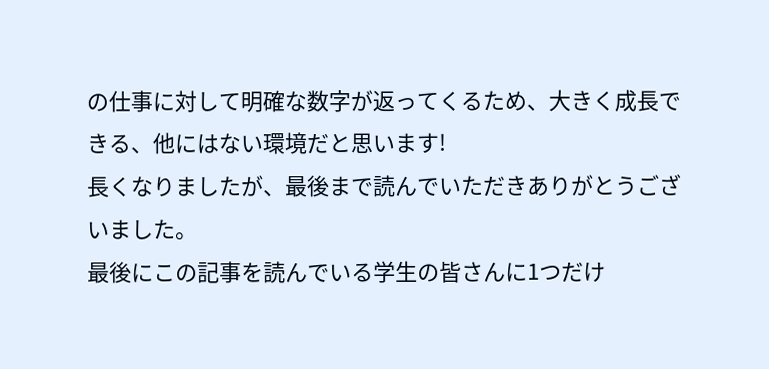の仕事に対して明確な数字が返ってくるため、大きく成長できる、他にはない環境だと思います!
長くなりましたが、最後まで読んでいただきありがとうございました。
最後にこの記事を読んでいる学生の皆さんに1つだけ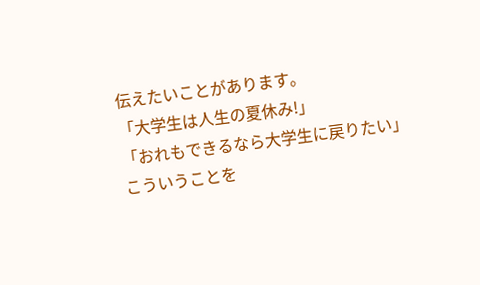伝えたいことがあります。
「大学生は人生の夏休み!」
「おれもできるなら大学生に戻りたい」
こういうことを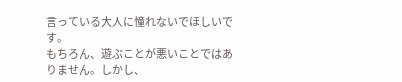言っている大人に憧れないでほしいです。
もちろん、遊ぶことが悪いことではありません。しかし、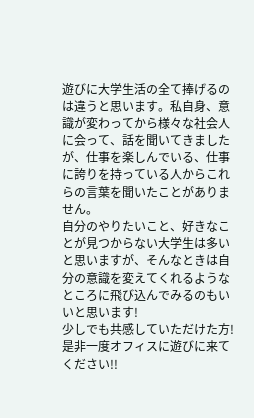遊びに大学生活の全て捧げるのは違うと思います。私自身、意識が変わってから様々な社会人に会って、話を聞いてきましたが、仕事を楽しんでいる、仕事に誇りを持っている人からこれらの言葉を聞いたことがありません。
自分のやりたいこと、好きなことが見つからない大学生は多いと思いますが、そんなときは自分の意識を変えてくれるようなところに飛び込んでみるのもいいと思います!
少しでも共感していただけた方!是非一度オフィスに遊びに来てください!!